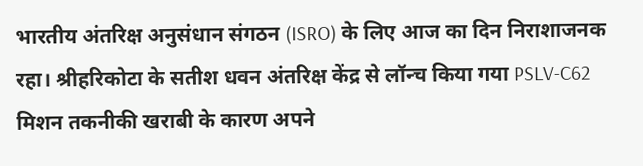भारतीय अंतरिक्ष अनुसंधान संगठन (ISRO) के लिए आज का दिन निराशाजनक रहा। श्रीहरिकोटा के सतीश धवन अंतरिक्ष केंद्र से लॉन्च किया गया PSLV-C62 मिशन तकनीकी खराबी के कारण अपने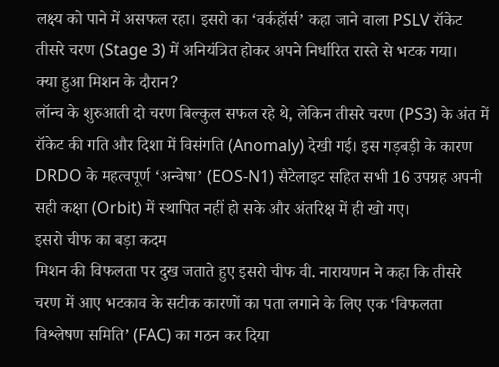लक्ष्य को पाने में असफल रहा। इसरो का ‘वर्कहॉर्स’ कहा जाने वाला PSLV रॉकेट तीसरे चरण (Stage 3) में अनियंत्रित होकर अपने निर्धारित रास्ते से भटक गया।
क्या हुआ मिशन के दौरान?
लॉन्च के शुरुआती दो चरण बिल्कुल सफल रहे थे, लेकिन तीसरे चरण (PS3) के अंत में रॉकेट की गति और दिशा में विसंगति (Anomaly) देखी गई। इस गड़बड़ी के कारण DRDO के महत्वपूर्ण ‘अन्वेषा’ (EOS-N1) सैटेलाइट सहित सभी 16 उपग्रह अपनी सही कक्षा (Orbit) में स्थापित नहीं हो सके और अंतरिक्ष में ही खो गए।
इसरो चीफ का बड़ा कदम
मिशन की विफलता पर दुख जताते हुए इसरो चीफ वी. नारायणन ने कहा कि तीसरे चरण में आए भटकाव के सटीक कारणों का पता लगाने के लिए एक ‘विफलता विश्लेषण समिति’ (FAC) का गठन कर दिया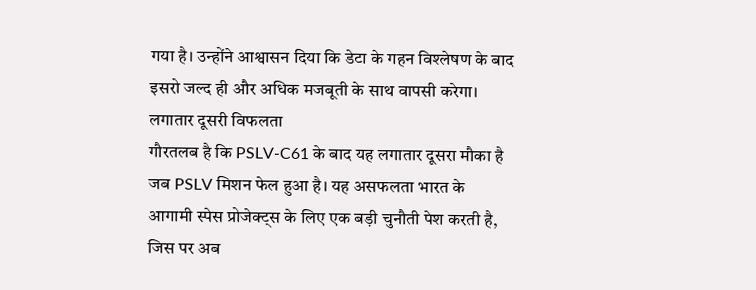गया है। उन्होंने आश्वासन दिया कि डेटा के गहन विश्लेषण के बाद इसरो जल्द ही और अधिक मजबूती के साथ वापसी करेगा।
लगातार दूसरी विफलता
गौरतलब है कि PSLV-C61 के बाद यह लगातार दूसरा मौका है जब PSLV मिशन फेल हुआ है। यह असफलता भारत के आगामी स्पेस प्रोजेक्ट्स के लिए एक बड़ी चुनौती पेश करती है, जिस पर अब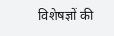विशेषज्ञों की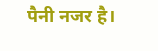पैनी नजर है।